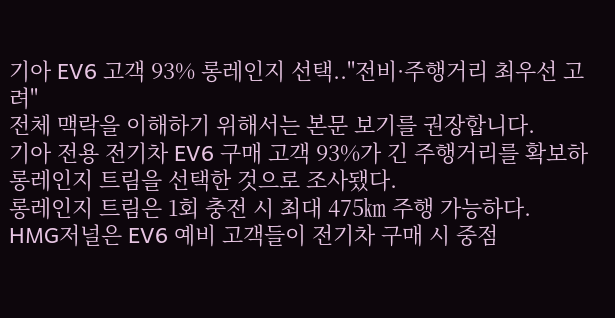기아 EV6 고객 93% 롱레인지 선택.."전비·주행거리 최우선 고려"
전체 맥락을 이해하기 위해서는 본문 보기를 권장합니다.
기아 전용 전기차 EV6 구매 고객 93%가 긴 주행거리를 확보하 롱레인지 트림을 선택한 것으로 조사됐다.
롱레인지 트림은 1회 충전 시 최대 475㎞ 주행 가능하다.
HMG저널은 EV6 예비 고객들이 전기차 구매 시 중점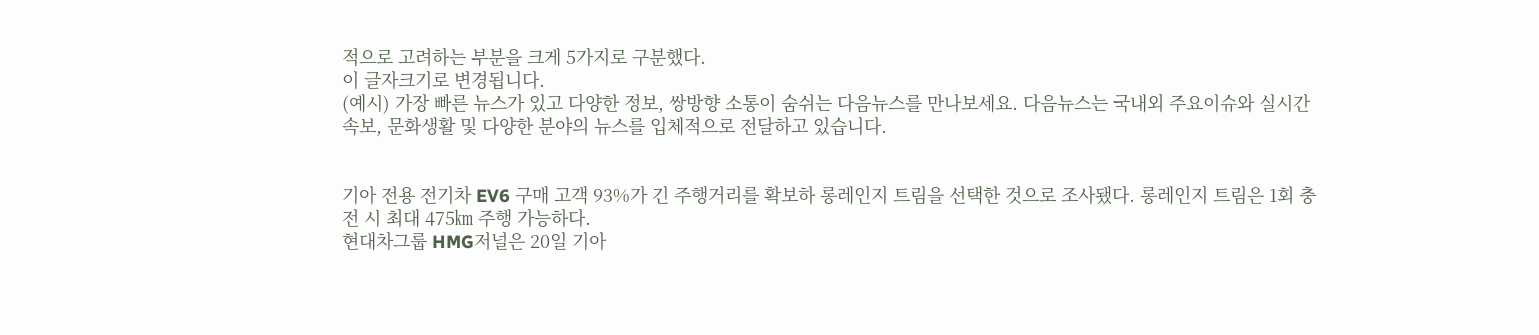적으로 고려하는 부분을 크게 5가지로 구분했다.
이 글자크기로 변경됩니다.
(예시) 가장 빠른 뉴스가 있고 다양한 정보, 쌍방향 소통이 숨쉬는 다음뉴스를 만나보세요. 다음뉴스는 국내외 주요이슈와 실시간 속보, 문화생활 및 다양한 분야의 뉴스를 입체적으로 전달하고 있습니다.


기아 전용 전기차 EV6 구매 고객 93%가 긴 주행거리를 확보하 롱레인지 트림을 선택한 것으로 조사됐다. 롱레인지 트림은 1회 충전 시 최대 475㎞ 주행 가능하다.
현대차그룹 HMG저널은 20일 기아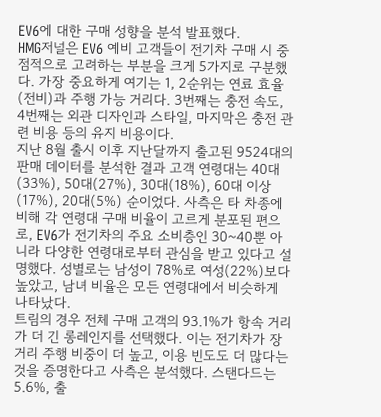EV6에 대한 구매 성향을 분석 발표했다.
HMG저널은 EV6 예비 고객들이 전기차 구매 시 중점적으로 고려하는 부분을 크게 5가지로 구분했다. 가장 중요하게 여기는 1, 2순위는 연료 효율(전비)과 주행 가능 거리다. 3번째는 충전 속도, 4번째는 외관 디자인과 스타일, 마지막은 충전 관련 비용 등의 유지 비용이다.
지난 8월 출시 이후 지난달까지 출고된 9524대의 판매 데이터를 분석한 결과 고객 연령대는 40대(33%), 50대(27%), 30대(18%), 60대 이상(17%), 20대(5%) 순이었다. 사측은 타 차종에 비해 각 연령대 구매 비율이 고르게 분포된 편으로, EV6가 전기차의 주요 소비층인 30~40뿐 아니라 다양한 연령대로부터 관심을 받고 있다고 설명했다. 성별로는 남성이 78%로 여성(22%)보다 높았고, 남녀 비율은 모든 연령대에서 비슷하게 나타났다.
트림의 경우 전체 구매 고객의 93.1%가 항속 거리가 더 긴 롱레인지를 선택했다. 이는 전기차가 장거리 주행 비중이 더 높고, 이용 빈도도 더 많다는 것을 증명한다고 사측은 분석했다. 스탠다드는 5.6%, 출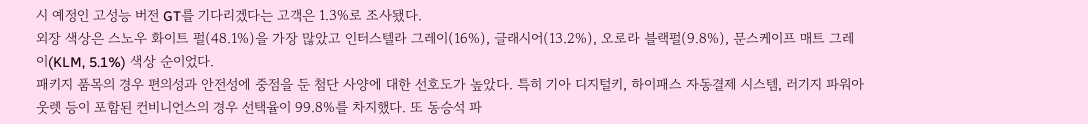시 예정인 고성능 버전 GT를 기다리겠다는 고객은 1.3%로 조사됐다.
외장 색상은 스노우 화이트 펄(48.1%)을 가장 많았고 인터스텔라 그레이(16%), 글래시어(13.2%), 오로라 블랙펄(9.8%), 문스케이프 매트 그레이(KLM, 5.1%) 색상 순이었다.
패키지 품목의 경우 편의성과 안전성에 중점을 둔 첨단 사양에 대한 선호도가 높았다. 특히 기아 디지털키, 하이패스 자동결제 시스템, 러기지 파워아웃렛 등이 포함된 컨비니언스의 경우 선택율이 99.8%를 차지했다. 또 동승석 파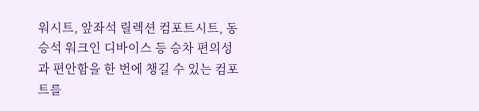워시트, 앞좌석 릴렉션 컴포트시트, 동승석 워크인 디바이스 등 승차 편의성과 편안함을 한 번에 챙길 수 있는 컴포트를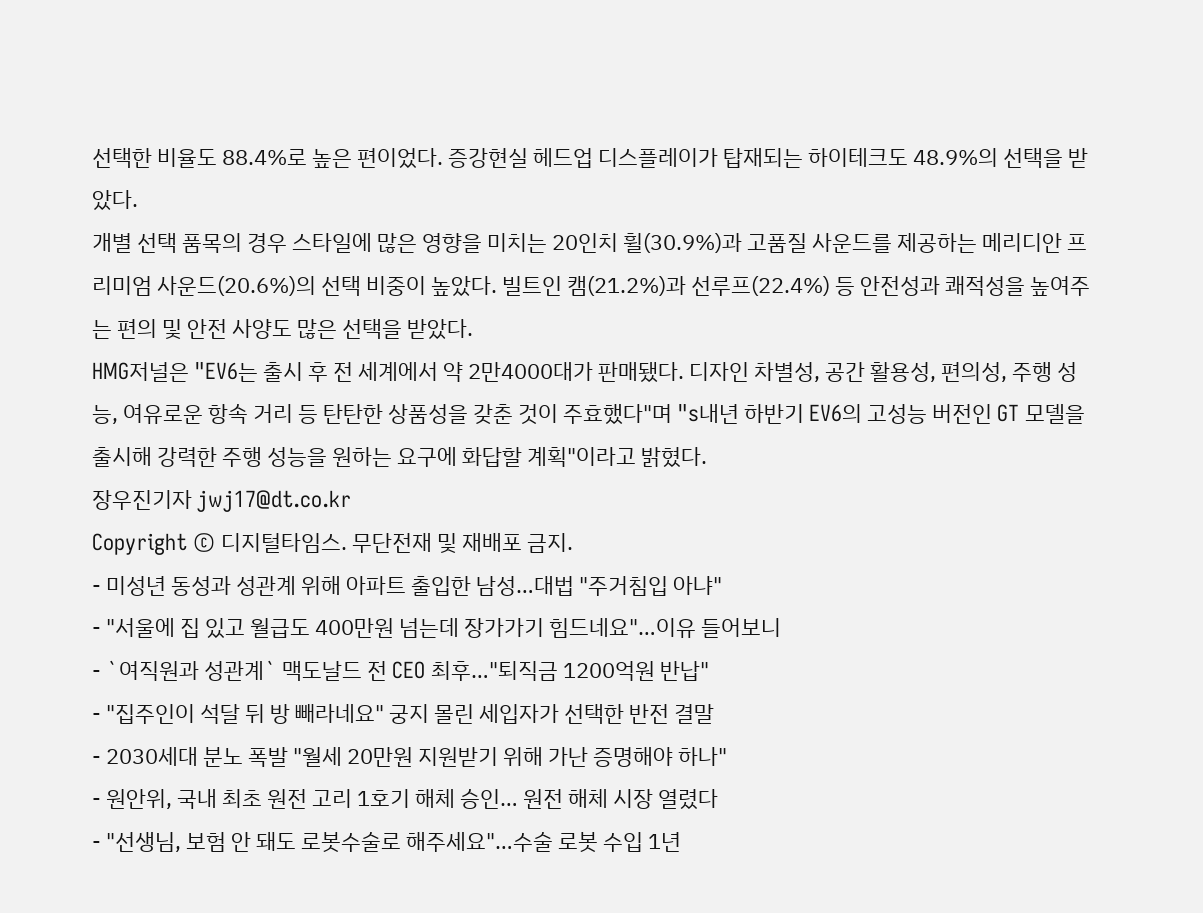선택한 비율도 88.4%로 높은 편이었다. 증강현실 헤드업 디스플레이가 탑재되는 하이테크도 48.9%의 선택을 받았다.
개별 선택 품목의 경우 스타일에 많은 영향을 미치는 20인치 휠(30.9%)과 고품질 사운드를 제공하는 메리디안 프리미엄 사운드(20.6%)의 선택 비중이 높았다. 빌트인 캠(21.2%)과 선루프(22.4%) 등 안전성과 쾌적성을 높여주는 편의 및 안전 사양도 많은 선택을 받았다.
HMG저널은 "EV6는 출시 후 전 세계에서 약 2만4000대가 판매됐다. 디자인 차별성, 공간 활용성, 편의성, 주행 성능, 여유로운 항속 거리 등 탄탄한 상품성을 갖춘 것이 주효했다"며 "s내년 하반기 EV6의 고성능 버전인 GT 모델을 출시해 강력한 주행 성능을 원하는 요구에 화답할 계획"이라고 밝혔다.
장우진기자 jwj17@dt.co.kr
Copyright © 디지털타임스. 무단전재 및 재배포 금지.
- 미성년 동성과 성관계 위해 아파트 출입한 남성…대법 "주거침입 아냐"
- "서울에 집 있고 월급도 400만원 넘는데 장가가기 힘드네요"…이유 들어보니
- `여직원과 성관계` 맥도날드 전 CEO 최후…"퇴직금 1200억원 반납"
- "집주인이 석달 뒤 방 빼라네요" 궁지 몰린 세입자가 선택한 반전 결말
- 2030세대 분노 폭발 "월세 20만원 지원받기 위해 가난 증명해야 하나"
- 원안위, 국내 최초 원전 고리 1호기 해체 승인… 원전 해체 시장 열렸다
- "선생님, 보험 안 돼도 로봇수술로 해주세요"…수술 로봇 수입 1년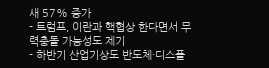새 57% 증가
- 트럼프, 이란과 핵협상 한다면서 무력충돌 가능성도 제기
- 하반기 산업기상도 반도체·디스플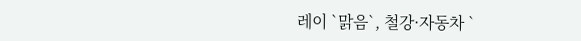레이 `맑음`, 철강·자동차 `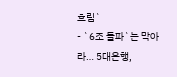흐림`
- `6조 돌파`는 막아라… 5대은행,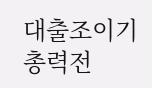대출조이기 총력전